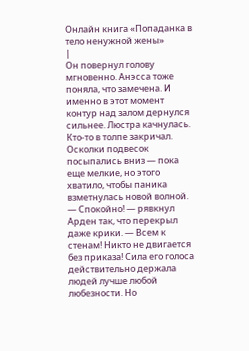Онлайн книга «Попаданка в тело ненужной жены»
|
Он повернул голову мгновенно. Анэсса тоже поняла, что замечена. И именно в этот момент контур над залом дернулся сильнее. Люстра качнулась. Кто-то в толпе закричал. Осколки подвесок посыпались вниз — пока еще мелкие, но этого хватило, чтобы паника взметнулась новой волной. — Спокойно! — рявкнул Арден так, что перекрыл даже крики. — Всем к стенам! Никто не двигается без приказа! Сила его голоса действительно держала людей лучше любой любезности. Но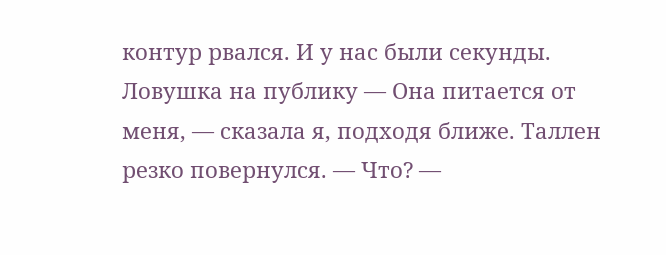контур рвался. И у нас были секунды. Ловушка на публику — Она питается от меня, — сказала я, подходя ближе. Таллен резко повернулся. — Что? —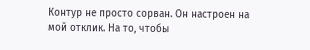Контур не просто сорван. Он настроен на мой отклик. На то, чтобы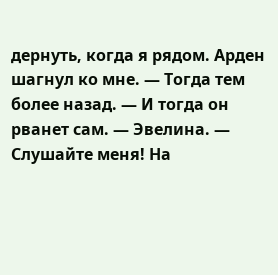дернуть, когда я рядом. Арден шагнул ко мне. — Тогда тем более назад. — И тогда он рванет сам. — Эвелина. — Слушайте меня! На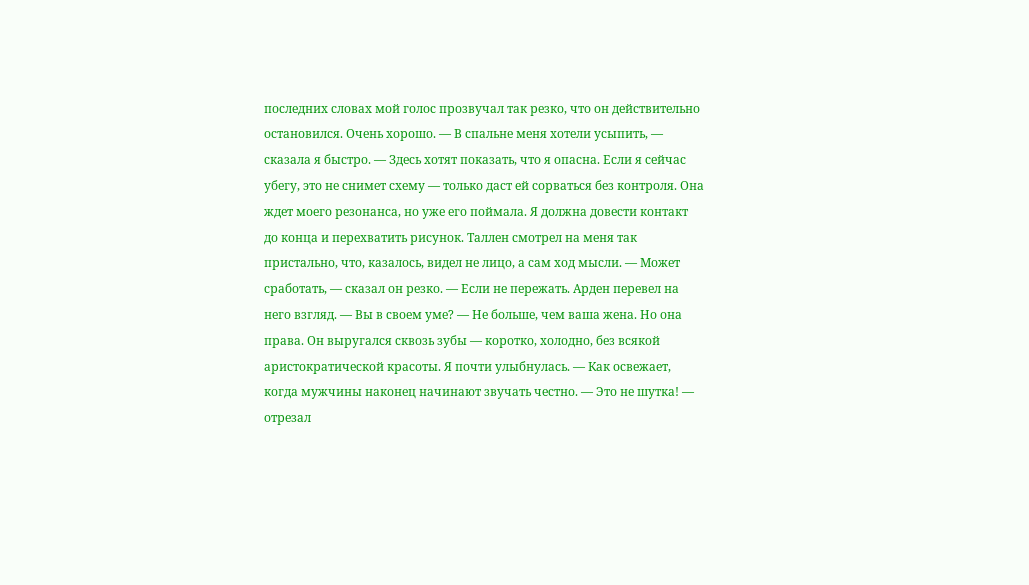последних словах мой голос прозвучал так резко, что он действительно остановился. Очень хорошо. — В спальне меня хотели усыпить, — сказала я быстро. — Здесь хотят показать, что я опасна. Если я сейчас убегу, это не снимет схему — только даст ей сорваться без контроля. Она ждет моего резонанса, но уже его поймала. Я должна довести контакт до конца и перехватить рисунок. Таллен смотрел на меня так пристально, что, казалось, видел не лицо, а сам ход мысли. — Может сработать, — сказал он резко. — Если не пережать. Арден перевел на него взгляд. — Вы в своем уме? — Не больше, чем ваша жена. Но она права. Он выругался сквозь зубы — коротко, холодно, без всякой аристократической красоты. Я почти улыбнулась. — Как освежает, когда мужчины наконец начинают звучать честно. — Это не шутка! — отрезал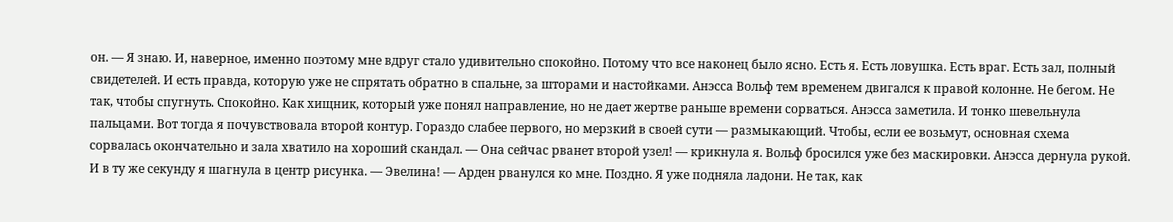он. — Я знаю. И, наверное, именно поэтому мне вдруг стало удивительно спокойно. Потому что все наконец было ясно. Есть я. Есть ловушка. Есть враг. Есть зал, полный свидетелей. И есть правда, которую уже не спрятать обратно в спальне, за шторами и настойками. Анэсса Вольф тем временем двигался к правой колонне. Не бегом. Не так, чтобы спугнуть. Спокойно. Как хищник, который уже понял направление, но не дает жертве раньше времени сорваться. Анэсса заметила. И тонко шевельнула пальцами. Вот тогда я почувствовала второй контур. Гораздо слабее первого, но мерзкий в своей сути — размыкающий. Чтобы, если ее возьмут, основная схема сорвалась окончательно и зала хватило на хороший скандал. — Она сейчас рванет второй узел! — крикнула я. Вольф бросился уже без маскировки. Анэсса дернула рукой. И в ту же секунду я шагнула в центр рисунка. — Эвелина! — Арден рванулся ко мне. Поздно. Я уже подняла ладони. Не так, как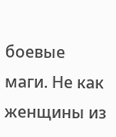боевые маги. Не как женщины из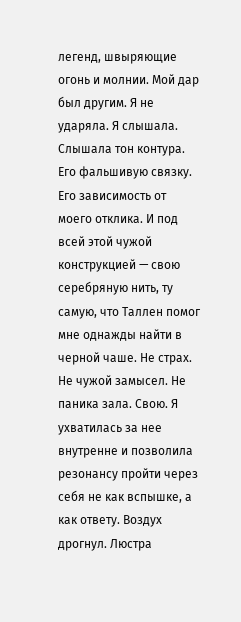легенд, швыряющие огонь и молнии. Мой дар был другим. Я не ударяла. Я слышала. Слышала тон контура. Его фальшивую связку. Его зависимость от моего отклика. И под всей этой чужой конструкцией — свою серебряную нить, ту самую, что Таллен помог мне однажды найти в черной чаше. Не страх. Не чужой замысел. Не паника зала. Свою. Я ухватилась за нее внутренне и позволила резонансу пройти через себя не как вспышке, а как ответу. Воздух дрогнул. Люстра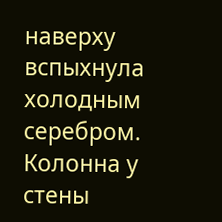наверху вспыхнула холодным серебром. Колонна у стены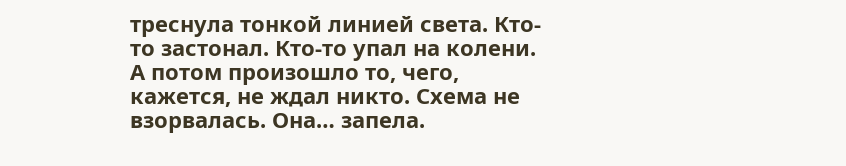треснула тонкой линией света. Кто-то застонал. Кто-то упал на колени. А потом произошло то, чего, кажется, не ждал никто. Схема не взорвалась. Она… запела.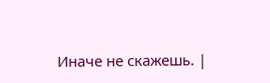Иначе не скажешь. |